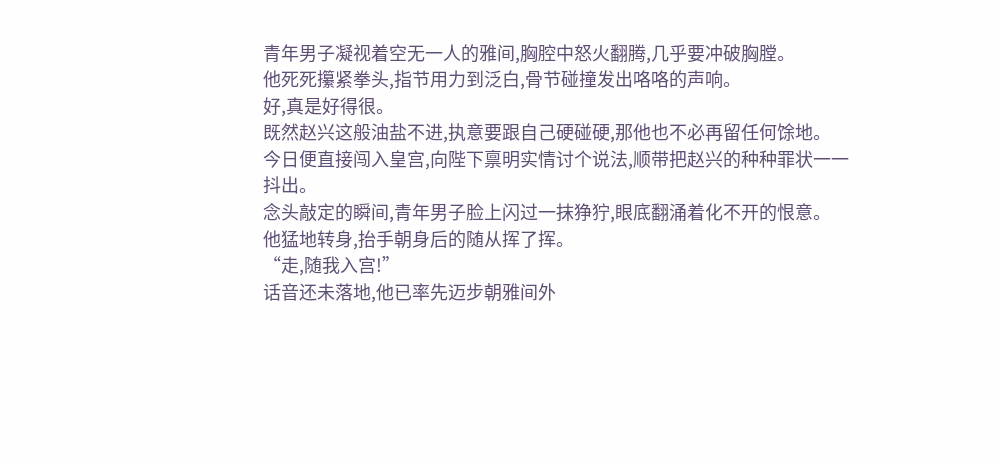青年男子凝视着空无一人的雅间,胸腔中怒火翻腾,几乎要冲破胸膛。
他死死攥紧拳头,指节用力到泛白,骨节碰撞发出咯咯的声响。
好,真是好得很。
既然赵兴这般油盐不进,执意要跟自己硬碰硬,那他也不必再留任何馀地。
今日便直接闯入皇宫,向陛下禀明实情讨个说法,顺带把赵兴的种种罪状一一抖出。
念头敲定的瞬间,青年男子脸上闪过一抹狰狞,眼底翻涌着化不开的恨意。
他猛地转身,抬手朝身后的随从挥了挥。
“走,随我入宫!”
话音还未落地,他已率先迈步朝雅间外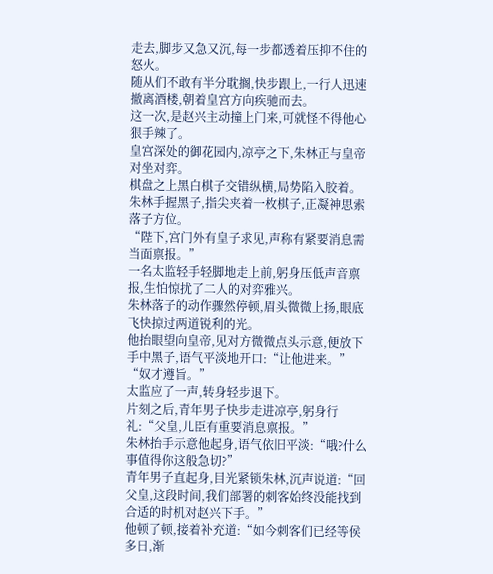走去,脚步又急又沉,每一步都透着压抑不住的怒火。
随从们不敢有半分耽搁,快步跟上,一行人迅速撤离酒楼,朝着皇宫方向疾驰而去。
这一次,是赵兴主动撞上门来,可就怪不得他心狠手辣了。
皇宫深处的御花园内,凉亭之下,朱林正与皇帝对坐对弈。
棋盘之上黑白棋子交错纵横,局势陷入胶着。朱林手握黑子,指尖夹着一枚棋子,正凝神思索落子方位。
“陛下,宫门外有皇子求见,声称有紧要消息需当面禀报。”
一名太监轻手轻脚地走上前,躬身压低声音禀报,生怕惊扰了二人的对弈雅兴。
朱林落子的动作骤然停顿,眉头微微上扬,眼底飞快掠过两道锐利的光。
他抬眼望向皇帝,见对方微微点头示意,便放下手中黑子,语气平淡地开口:“让他进来。”
“奴才遵旨。”
太监应了一声,转身轻步退下。
片刻之后,青年男子快步走进凉亭,躬身行礼:“父皇,儿臣有重要消息禀报。”
朱林抬手示意他起身,语气依旧平淡:“哦?什么事值得你这般急切?”
青年男子直起身,目光紧锁朱林,沉声说道:“回父皇,这段时间,我们部署的刺客始终没能找到合适的时机对赵兴下手。”
他顿了顿,接着补充道:“如今刺客们已经等侯多日,渐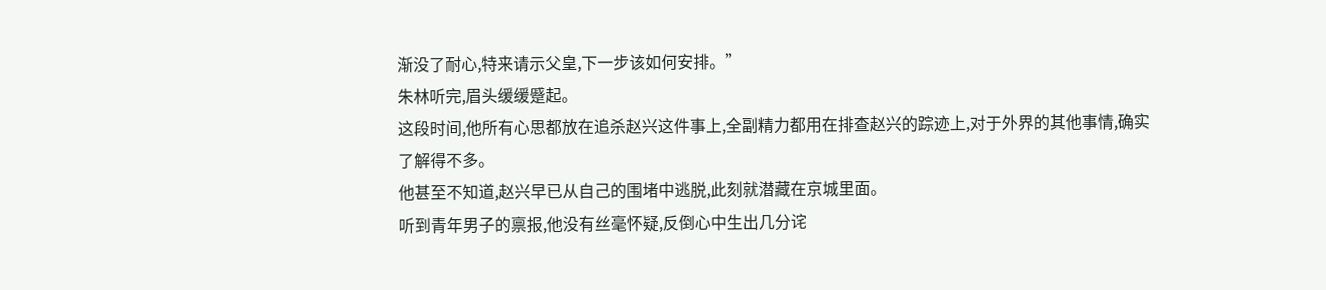渐没了耐心,特来请示父皇,下一步该如何安排。”
朱林听完,眉头缓缓蹙起。
这段时间,他所有心思都放在追杀赵兴这件事上,全副精力都用在排查赵兴的踪迹上,对于外界的其他事情,确实了解得不多。
他甚至不知道,赵兴早已从自己的围堵中逃脱,此刻就潜藏在京城里面。
听到青年男子的禀报,他没有丝毫怀疑,反倒心中生出几分诧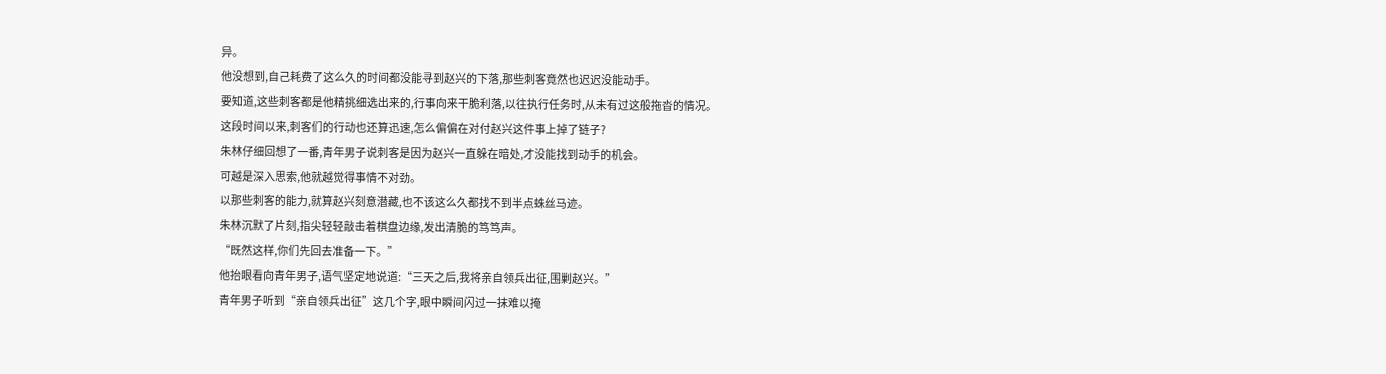异。
他没想到,自己耗费了这么久的时间都没能寻到赵兴的下落,那些刺客竟然也迟迟没能动手。
要知道,这些刺客都是他精挑细选出来的,行事向来干脆利落,以往执行任务时,从未有过这般拖沓的情况。
这段时间以来,刺客们的行动也还算迅速,怎么偏偏在对付赵兴这件事上掉了链子?
朱林仔细回想了一番,青年男子说刺客是因为赵兴一直躲在暗处,才没能找到动手的机会。
可越是深入思索,他就越觉得事情不对劲。
以那些刺客的能力,就算赵兴刻意潜藏,也不该这么久都找不到半点蛛丝马迹。
朱林沉默了片刻,指尖轻轻敲击着棋盘边缘,发出清脆的笃笃声。
“既然这样,你们先回去准备一下。”
他抬眼看向青年男子,语气坚定地说道:“三天之后,我将亲自领兵出征,围剿赵兴。”
青年男子听到“亲自领兵出征”这几个字,眼中瞬间闪过一抹难以掩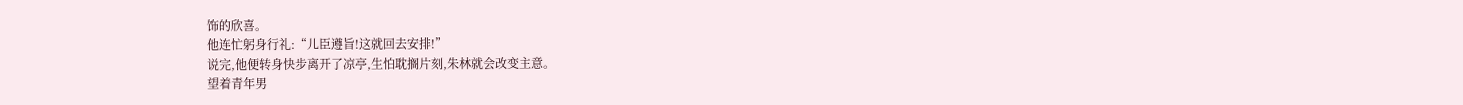饰的欣喜。
他连忙躬身行礼:“儿臣遵旨!这就回去安排!”
说完,他便转身快步离开了凉亭,生怕耽搁片刻,朱林就会改变主意。
望着青年男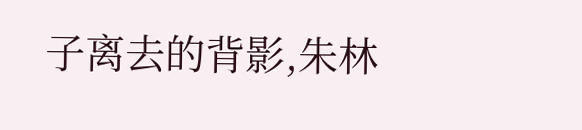子离去的背影,朱林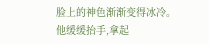脸上的神色渐渐变得冰冷。
他缓缓抬手,拿起